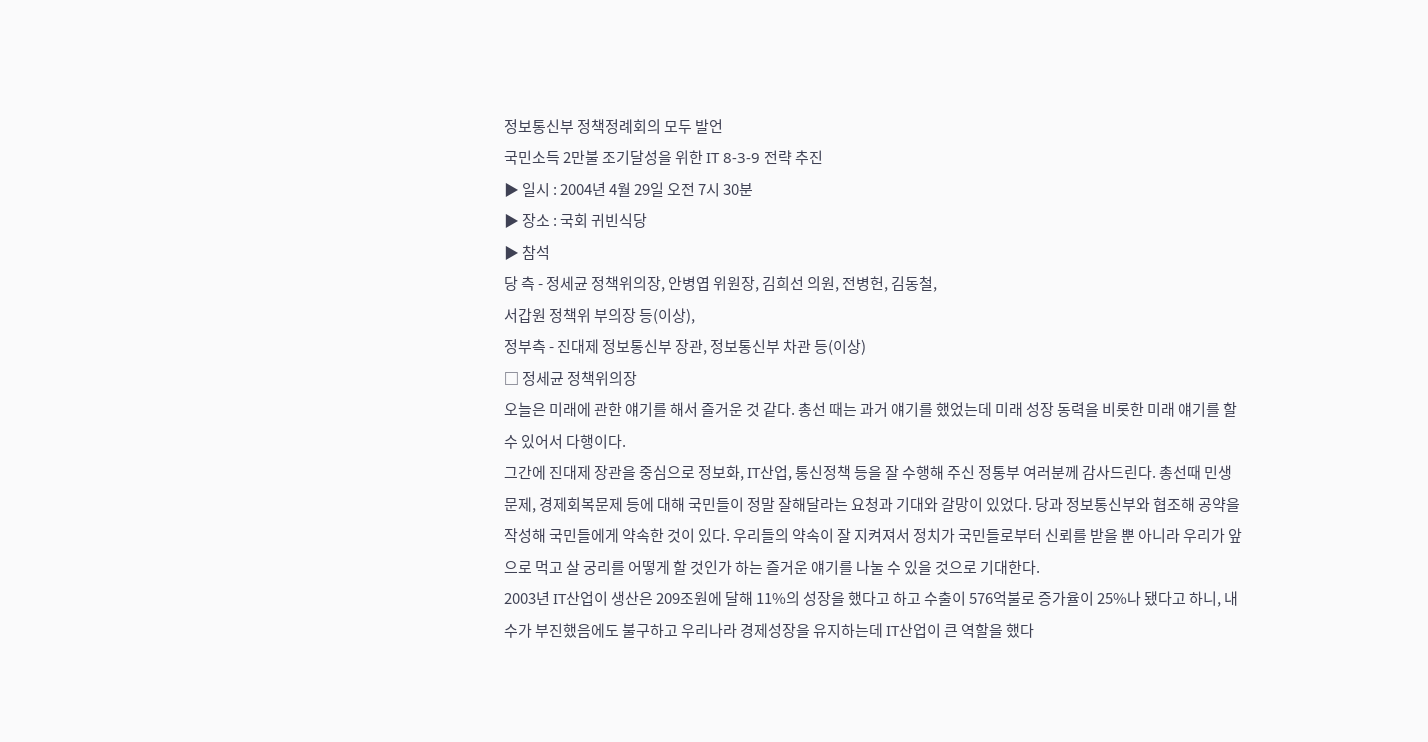정보통신부 정책정례회의 모두 발언
국민소득 2만불 조기달성을 위한 IT 8-3-9 전략 추진
▶ 일시 : 2004년 4월 29일 오전 7시 30분
▶ 장소 : 국회 귀빈식당
▶ 참석
당 측 - 정세균 정책위의장, 안병엽 위원장, 김희선 의원, 전병헌, 김동철,
서갑원 정책위 부의장 등(이상),
정부측 - 진대제 정보통신부 장관, 정보통신부 차관 등(이상)
□ 정세균 정책위의장
오늘은 미래에 관한 얘기를 해서 즐거운 것 같다. 총선 때는 과거 얘기를 했었는데 미래 성장 동력을 비롯한 미래 얘기를 할 수 있어서 다행이다.
그간에 진대제 장관을 중심으로 정보화, IT산업, 통신정책 등을 잘 수행해 주신 정통부 여러분께 감사드린다. 총선때 민생문제, 경제회복문제 등에 대해 국민들이 정말 잘해달라는 요청과 기대와 갈망이 있었다. 당과 정보통신부와 협조해 공약을 작성해 국민들에게 약속한 것이 있다. 우리들의 약속이 잘 지켜져서 정치가 국민들로부터 신뢰를 받을 뿐 아니라 우리가 앞으로 먹고 살 궁리를 어떻게 할 것인가 하는 즐거운 얘기를 나눌 수 있을 것으로 기대한다.
2003년 IT산업이 생산은 209조원에 달해 11%의 성장을 했다고 하고 수출이 576억불로 증가율이 25%나 됐다고 하니, 내수가 부진했음에도 불구하고 우리나라 경제성장을 유지하는데 IT산업이 큰 역할을 했다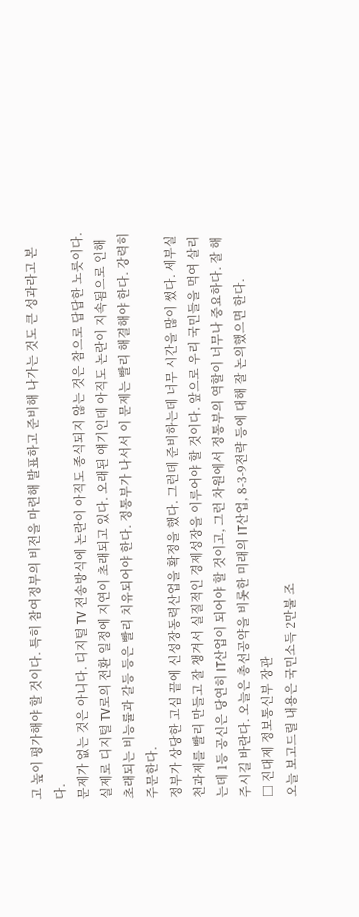고 높이 평가해야 할 것이다. 특히 참여정부의 비전을 마련해 발표하고 준비해 나가는 것도 큰 성과라고 본다.
문제가 없는 것은 아니다. 디지털 TV 전송방식에 논란이 아직도 종식되지 않는 것은 참으로 답답한 노릇이다. 실제로 디지털 TV로의 전환 일정에 지연이 초래되고 있다. 오래된 얘기인데 아직도 논란이 지속됨으로 인해 초래되는 비능률과 갈등 등은 빨리 치유되어야 한다. 정통부가 나서서 이 문제는 빨리 해결해야 한다. 강력히 주문한다.
정부가 상당한 고심 끝에 신성장동력산업을 확정을 했다. 그런데 준비하는데 너무 시간을 많이 썼다. 세부실천과제를 빨리 만들고 잘 챙겨서 실질적인 경제성장을 이루어야 할 것이다. 앞으로 우리 국민들을 먹여 살리는데 1등 공신은 당연히 IT산업이 되어야 할 것이고, 그런 차원에서 정통부의 역할이 너무나 중요하다. 잘 해주시길 바란다. 오늘은 총선공약을 비롯한 미래의 IT산업, 8-3-9전략 등에 대해 잘 논의했으면 한다.
□ 진대제 정보통신부 장관
오늘 보고드릴 내용은 국민소득 2만불 조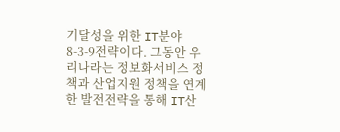기달성을 위한 IT분야 8-3-9전략이다. 그동안 우리나라는 정보화서비스 정책과 산업지원 정책을 연계한 발전전략을 통해 IT산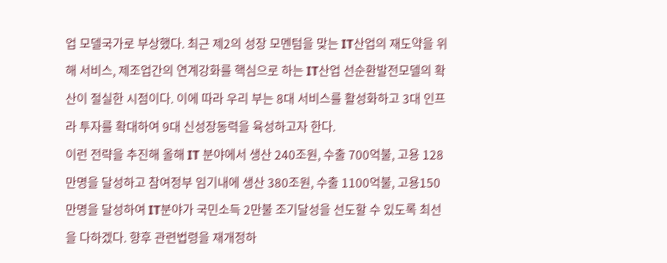업 모델국가로 부상했다. 최근 제2의 성장 모멘텀을 맞는 IT산업의 재도약을 위해 서비스, 제조업간의 연계강화를 핵심으로 하는 IT산업 선순환발전모델의 확산이 절실한 시점이다. 이에 따라 우리 부는 8대 서비스를 활성화하고 3대 인프라 투자를 확대하여 9대 신성장동력을 육성하고자 한다.
이런 전략을 추진해 올해 IT 분야에서 생산 240조원, 수출 700억불, 고용 128만명을 달성하고 참여정부 임기내에 생산 380조원, 수출 1100억불, 고용150만명을 달성하여 IT분야가 국민소득 2만불 조기달성을 선도할 수 있도록 최선을 다하겠다. 향후 관련법령을 재개정하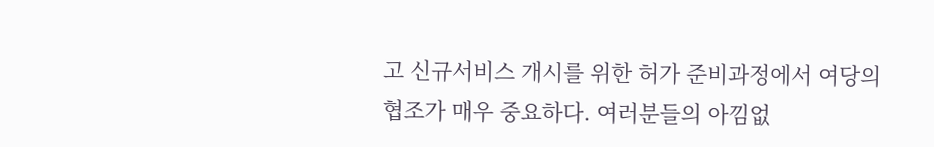고 신규서비스 개시를 위한 허가 준비과정에서 여당의 협조가 매우 중요하다. 여러분들의 아낌없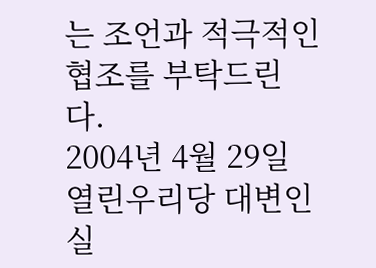는 조언과 적극적인 협조를 부탁드린다.
2004년 4월 29일
열린우리당 대변인실